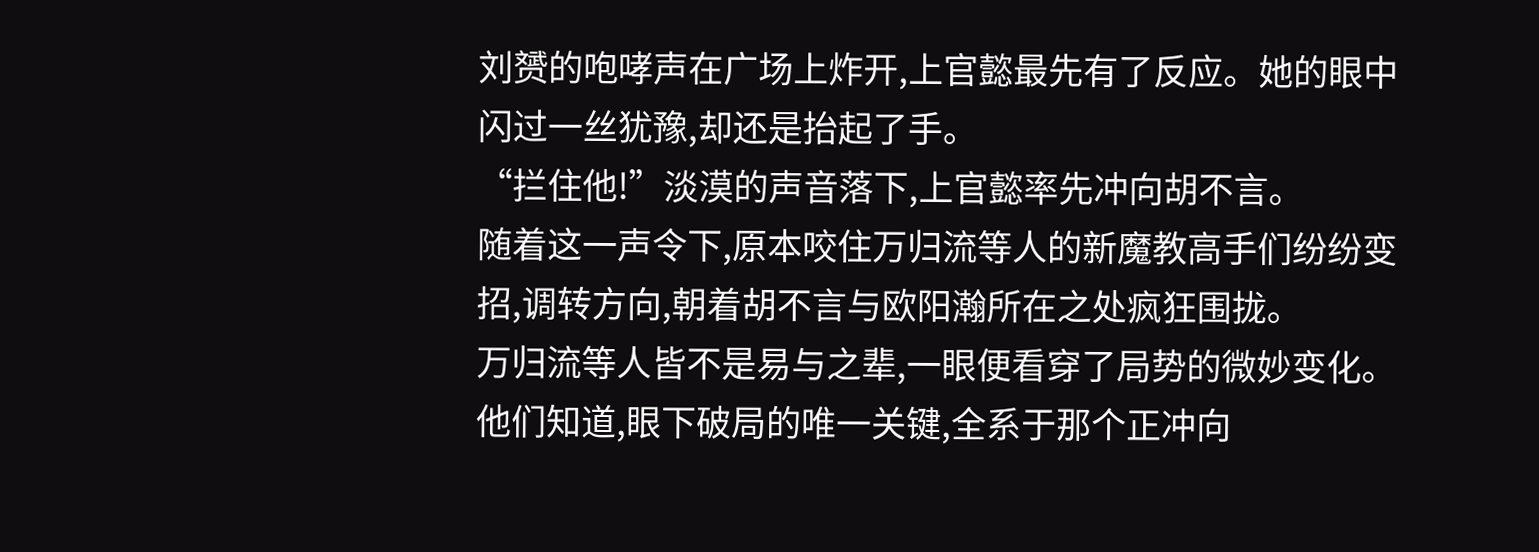刘赟的咆哮声在广场上炸开,上官懿最先有了反应。她的眼中闪过一丝犹豫,却还是抬起了手。
“拦住他!”淡漠的声音落下,上官懿率先冲向胡不言。
随着这一声令下,原本咬住万归流等人的新魔教高手们纷纷变招,调转方向,朝着胡不言与欧阳瀚所在之处疯狂围拢。
万归流等人皆不是易与之辈,一眼便看穿了局势的微妙变化。他们知道,眼下破局的唯一关键,全系于那个正冲向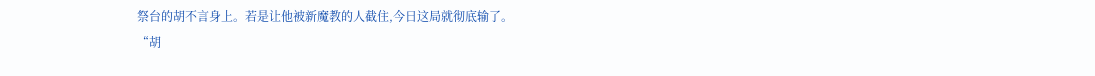祭台的胡不言身上。若是让他被新魔教的人截住,今日这局就彻底输了。
“胡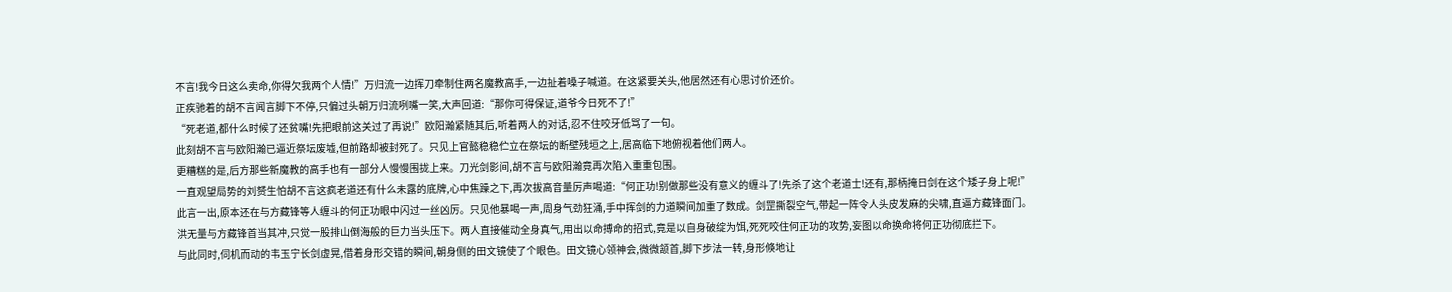不言!我今日这么卖命,你得欠我两个人情!”万归流一边挥刀牵制住两名魔教高手,一边扯着嗓子喊道。在这紧要关头,他居然还有心思讨价还价。
正疾驰着的胡不言闻言脚下不停,只偏过头朝万归流咧嘴一笑,大声回道:“那你可得保证,道爷今日死不了!”
“死老道,都什么时候了还贫嘴!先把眼前这关过了再说!”欧阳瀚紧随其后,听着两人的对话,忍不住咬牙低骂了一句。
此刻胡不言与欧阳瀚已逼近祭坛废墟,但前路却被封死了。只见上官懿稳稳伫立在祭坛的断壁残垣之上,居高临下地俯视着他们两人。
更糟糕的是,后方那些新魔教的高手也有一部分人慢慢围拢上来。刀光剑影间,胡不言与欧阳瀚竟再次陷入重重包围。
一直观望局势的刘赟生怕胡不言这疯老道还有什么未露的底牌,心中焦躁之下,再次拔高音量厉声喝道:“何正功!别做那些没有意义的缠斗了!先杀了这个老道士!还有,那柄掩日剑在这个矮子身上呢!”
此言一出,原本还在与方藏锋等人缠斗的何正功眼中闪过一丝凶厉。只见他暴喝一声,周身气劲狂涌,手中挥剑的力道瞬间加重了数成。剑罡撕裂空气,带起一阵令人头皮发麻的尖啸,直逼方藏锋面门。
洪无量与方藏锋首当其冲,只觉一股排山倒海般的巨力当头压下。两人直接催动全身真气,用出以命搏命的招式,竟是以自身破绽为饵,死死咬住何正功的攻势,妄图以命换命将何正功彻底拦下。
与此同时,伺机而动的韦玉宁长剑虚晃,借着身形交错的瞬间,朝身侧的田文镜使了个眼色。田文镜心领神会,微微颔首,脚下步法一转,身形倏地让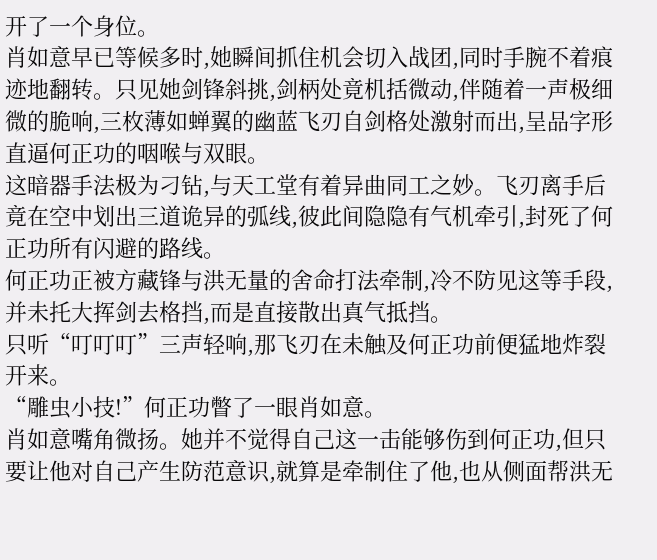开了一个身位。
肖如意早已等候多时,她瞬间抓住机会切入战团,同时手腕不着痕迹地翻转。只见她剑锋斜挑,剑柄处竟机括微动,伴随着一声极细微的脆响,三枚薄如蝉翼的幽蓝飞刃自剑格处激射而出,呈品字形直逼何正功的咽喉与双眼。
这暗器手法极为刁钻,与天工堂有着异曲同工之妙。飞刃离手后竟在空中划出三道诡异的弧线,彼此间隐隐有气机牵引,封死了何正功所有闪避的路线。
何正功正被方藏锋与洪无量的舍命打法牵制,冷不防见这等手段,并未托大挥剑去格挡,而是直接散出真气抵挡。
只听“叮叮叮”三声轻响,那飞刃在未触及何正功前便猛地炸裂开来。
“雕虫小技!”何正功瞥了一眼肖如意。
肖如意嘴角微扬。她并不觉得自己这一击能够伤到何正功,但只要让他对自己产生防范意识,就算是牵制住了他,也从侧面帮洪无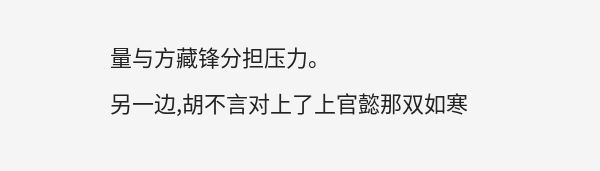量与方藏锋分担压力。
另一边,胡不言对上了上官懿那双如寒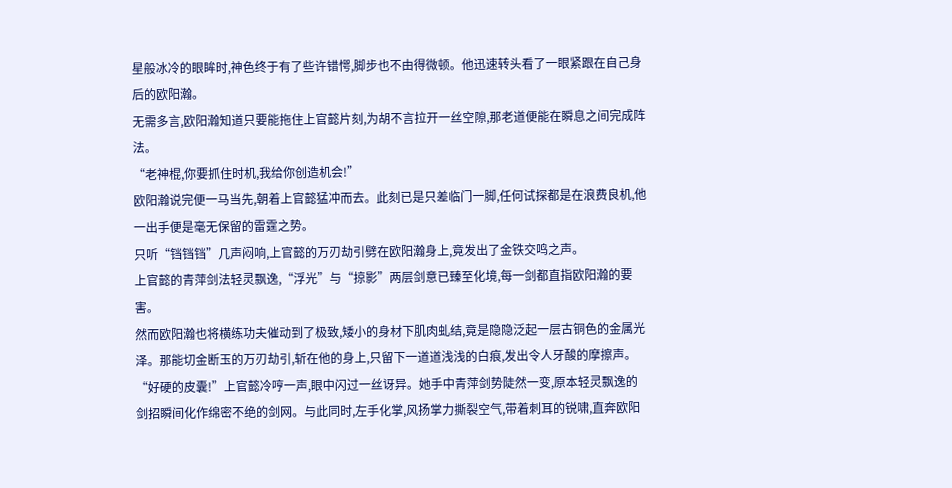星般冰冷的眼眸时,神色终于有了些许错愕,脚步也不由得微顿。他迅速转头看了一眼紧跟在自己身后的欧阳瀚。
无需多言,欧阳瀚知道只要能拖住上官懿片刻,为胡不言拉开一丝空隙,那老道便能在瞬息之间完成阵法。
“老神棍,你要抓住时机,我给你创造机会!”
欧阳瀚说完便一马当先,朝着上官懿猛冲而去。此刻已是只差临门一脚,任何试探都是在浪费良机,他一出手便是毫无保留的雷霆之势。
只听“铛铛铛”几声闷响,上官懿的万刃劫引劈在欧阳瀚身上,竟发出了金铁交鸣之声。
上官懿的青萍剑法轻灵飘逸,“浮光”与“掠影”两层剑意已臻至化境,每一剑都直指欧阳瀚的要害。
然而欧阳瀚也将横练功夫催动到了极致,矮小的身材下肌肉虬结,竟是隐隐泛起一层古铜色的金属光泽。那能切金断玉的万刃劫引,斩在他的身上,只留下一道道浅浅的白痕,发出令人牙酸的摩擦声。
“好硬的皮囊!”上官懿冷哼一声,眼中闪过一丝讶异。她手中青萍剑势陡然一变,原本轻灵飘逸的剑招瞬间化作绵密不绝的剑网。与此同时,左手化掌,风扬掌力撕裂空气,带着刺耳的锐啸,直奔欧阳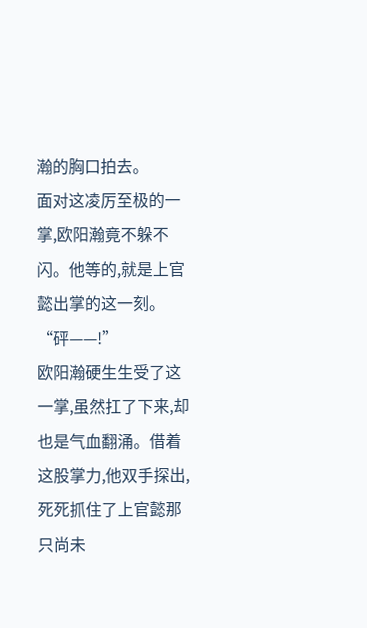瀚的胸口拍去。
面对这凌厉至极的一掌,欧阳瀚竟不躲不闪。他等的,就是上官懿出掌的这一刻。
“砰——!”
欧阳瀚硬生生受了这一掌,虽然扛了下来,却也是气血翻涌。借着这股掌力,他双手探出,死死抓住了上官懿那只尚未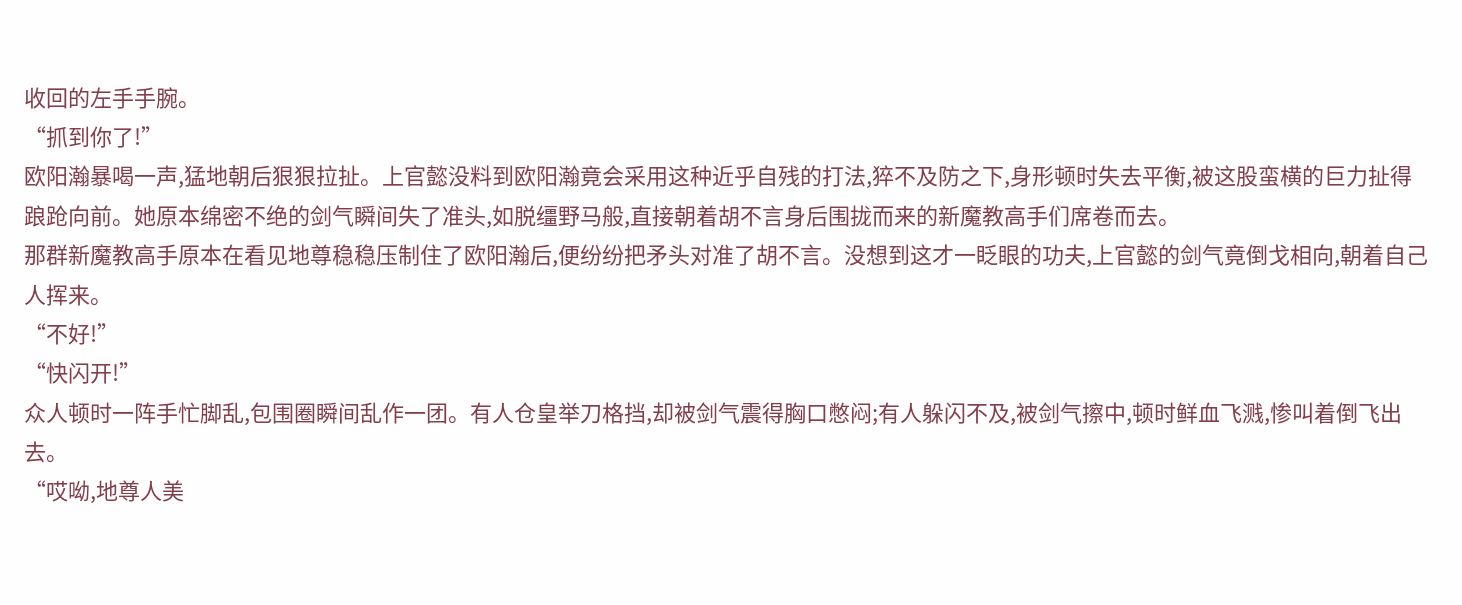收回的左手手腕。
“抓到你了!”
欧阳瀚暴喝一声,猛地朝后狠狠拉扯。上官懿没料到欧阳瀚竟会采用这种近乎自残的打法,猝不及防之下,身形顿时失去平衡,被这股蛮横的巨力扯得踉跄向前。她原本绵密不绝的剑气瞬间失了准头,如脱缰野马般,直接朝着胡不言身后围拢而来的新魔教高手们席卷而去。
那群新魔教高手原本在看见地尊稳稳压制住了欧阳瀚后,便纷纷把矛头对准了胡不言。没想到这才一眨眼的功夫,上官懿的剑气竟倒戈相向,朝着自己人挥来。
“不好!”
“快闪开!”
众人顿时一阵手忙脚乱,包围圈瞬间乱作一团。有人仓皇举刀格挡,却被剑气震得胸口憋闷;有人躲闪不及,被剑气擦中,顿时鲜血飞溅,惨叫着倒飞出去。
“哎呦,地尊人美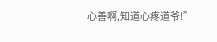心善啊,知道心疼道爷!”